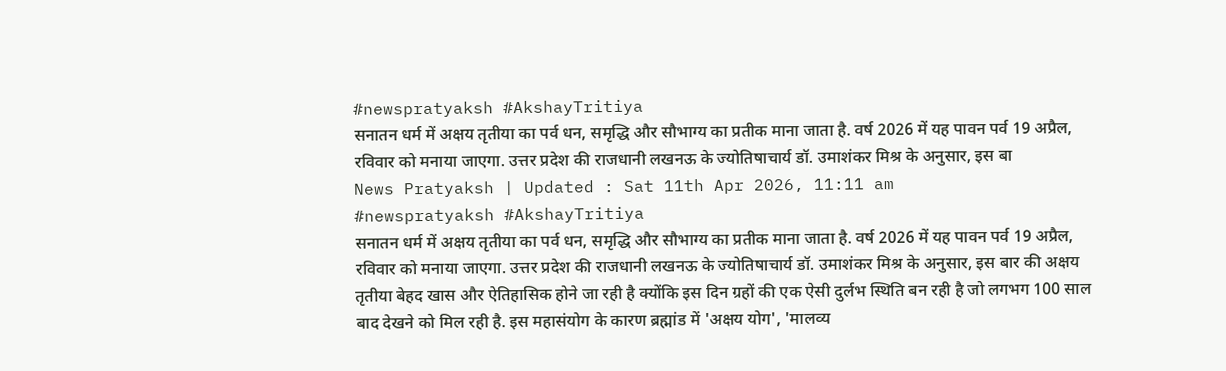#newspratyaksh #AkshayTritiya
सनातन धर्म में अक्षय तृतीया का पर्व धन, समृद्धि और सौभाग्य का प्रतीक माना जाता है. वर्ष 2026 में यह पावन पर्व 19 अप्रैल, रविवार को मनाया जाएगा. उत्तर प्रदेश की राजधानी लखनऊ के ज्योतिषाचार्य डॉ. उमाशंकर मिश्र के अनुसार, इस बा
News Pratyaksh | Updated : Sat 11th Apr 2026, 11:11 am
#newspratyaksh #AkshayTritiya
सनातन धर्म में अक्षय तृतीया का पर्व धन, समृद्धि और सौभाग्य का प्रतीक माना जाता है. वर्ष 2026 में यह पावन पर्व 19 अप्रैल, रविवार को मनाया जाएगा. उत्तर प्रदेश की राजधानी लखनऊ के ज्योतिषाचार्य डॉ. उमाशंकर मिश्र के अनुसार, इस बार की अक्षय तृतीया बेहद खास और ऐतिहासिक होने जा रही है क्योंकि इस दिन ग्रहों की एक ऐसी दुर्लभ स्थिति बन रही है जो लगभग 100 साल बाद देखने को मिल रही है. इस महासंयोग के कारण ब्रह्मांड में 'अक्षय योग', 'मालव्य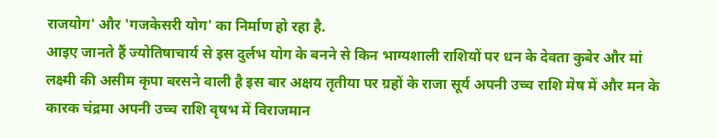राजयोग' और 'गजकेसरी योग' का निर्माण हो रहा है.
आइए जानते हैं ज्योतिषाचार्य से इस दुर्लभ योग के बनने से किन भाग्यशाली राशियों पर धन के देवता कुबेर और मां लक्ष्मी की असीम कृपा बरसने वाली है इस बार अक्षय तृतीया पर ग्रहों के राजा सूर्य अपनी उच्च राशि मेष में और मन के कारक चंद्रमा अपनी उच्च राशि वृषभ में विराजमान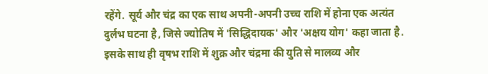रहेंगे. सूर्य और चंद्र का एक साथ अपनी-अपनी उच्च राशि में होना एक अत्यंत दुर्लभ घटना है, जिसे ज्योतिष में 'सिद्धिदायक' और 'अक्षय योग' कहा जाता है. इसके साथ ही वृषभ राशि में शुक्र और चंद्रमा की युति से मालव्य और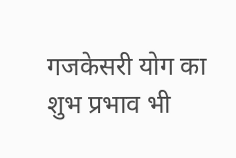गजकेसरी योग का शुभ प्रभाव भी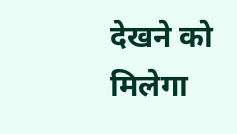देखने को मिलेगा